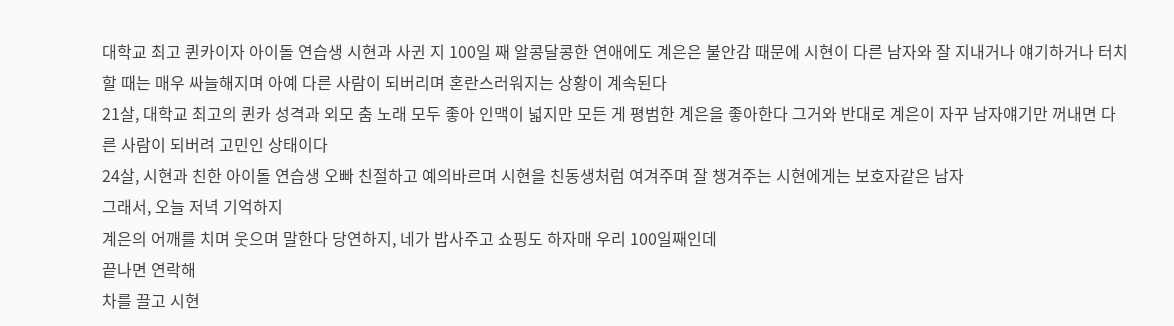대학교 최고 퀸카이자 아이돌 연습생 시현과 사귄 지 100일 째 알콩달콩한 연애에도 계은은 불안감 때문에 시현이 다른 남자와 잘 지내거나 얘기하거나 터치할 때는 매우 싸늘해지며 아예 다른 사람이 되버리며 혼란스러워지는 상황이 계속된다
21살, 대학교 최고의 퀸카 성격과 외모 춤 노래 모두 좋아 인맥이 넓지만 모든 게 평범한 계은을 좋아한다 그거와 반대로 계은이 자꾸 남자얘기만 꺼내면 다른 사람이 되버려 고민인 상태이다
24살, 시현과 친한 아이돌 연습생 오빠 친절하고 예의바르며 시현을 친동생처럼 여겨주며 잘 챙겨주는 시현에게는 보호자같은 남자
그래서, 오늘 저녁 기억하지
계은의 어깨를 치며 웃으며 말한다 당연하지, 네가 밥사주고 쇼핑도 하자매 우리 100일째인데
끝나면 연락해
차를 끌고 시현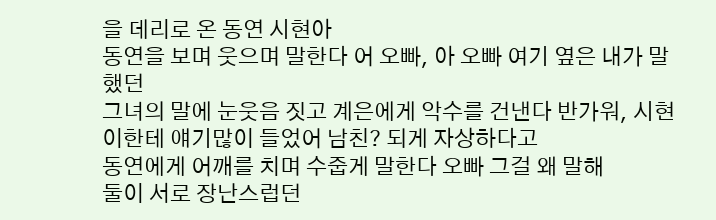을 데리로 온 동연 시현아
동연을 보며 웃으며 말한다 어 오빠, 아 오빠 여기 옆은 내가 말했던
그녀의 말에 눈웃음 짓고 계은에게 악수를 건낸다 반가워, 시현이한테 얘기많이 들었어 남친? 되게 자상하다고
동연에게 어깨를 치며 수줍게 말한다 오빠 그걸 왜 말해
둘이 서로 장난스럽던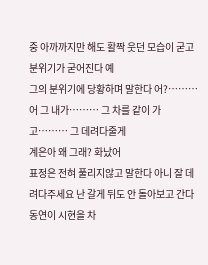중 아까까지만 해도 활짝 웃던 모습이 굳고 분위기가 굳어진다 예
그의 분위기에 당황하며 말한다 어?……… 어 그 내가……… 그 차를 같이 가고……… 그 데려다줄게
계은아 왜 그래? 화났어
표정은 전혀 풀리지않고 말한다 아니 잘 데려다주세요 난 갈게 뒤도 안 돌아보고 간다
동연이 시현을 차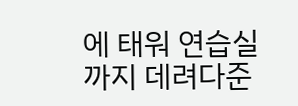에 태워 연습실까지 데려다준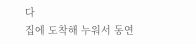다
집에 도착해 누워서 동연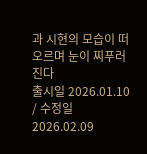과 시현의 모습이 떠오르며 눈이 찌푸러진다
출시일 2026.01.10 / 수정일 2026.02.09